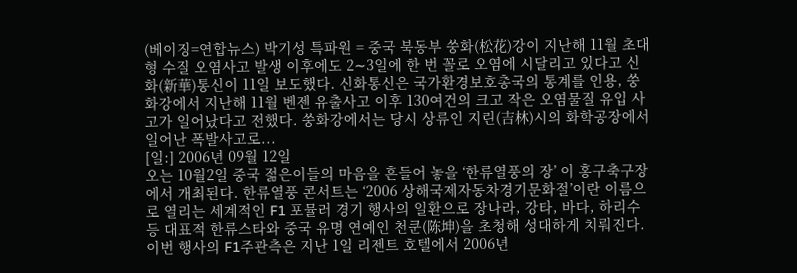(베이징=연합뉴스) 박기성 특파원 = 중국 북동부 쑹화(松花)강이 지난해 11월 초대형 수질 오염사고 발생 이후에도 2∼3일에 한 번 꼴로 오염에 시달리고 있다고 신화(新華)통신이 11일 보도했다. 신화통신은 국가환경보호총국의 통계를 인용, 쑹화강에서 지난해 11월 벤젠 유출사고 이후 130여건의 크고 작은 오염물질 유입 사고가 일어났다고 전했다. 쑹화강에서는 당시 상류인 지린(吉林)시의 화학공장에서 일어난 폭발사고로...
[일:] 2006년 09월 12일
오는 10월2일 중국 젊은이들의 마음을 흔들어 놓을 ‘한류열풍의 장’ 이 홍구축구장에서 개최된다. 한류열풍 콘서트는 ‘2006 상해국제자동차경기문화절’이란 이름으로 열리는 세계적인 F1 포뮬러 경기 행사의 일환으로 장나라, 강타, 바다, 하리수 등 대표적 한류스타와 중국 유명 연예인 천쿤(陈坤)을 초청해 성대하게 치뤄진다. 이번 행사의 F1주관측은 지난 1일 리젠트 호텔에서 2006년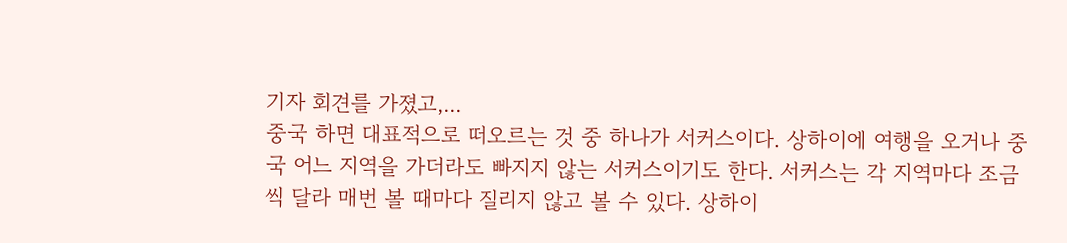기자 회견를 가졌고,...
중국 하면 대표적으로 떠오르는 것 중 하나가 서커스이다. 상하이에 여행을 오거나 중국 어느 지역을 가더라도 빠지지 않는 서커스이기도 한다. 서커스는 각 지역마다 조금씩 달라 매번 볼 때마다 질리지 않고 볼 수 있다. 상하이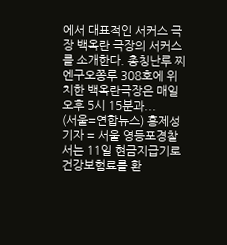에서 대표적인 서커스 극장 백옥란 극장의 서커스를 소개한다. 총칭난루 찌엔구오쫑루 308호에 위치한 백옥란극장은 매일 오후 5시 15분과...
(서울=연합뉴스) 홍제성 기자 = 서울 영등포경찰서는 11일 현금지급기로 건강보험료를 환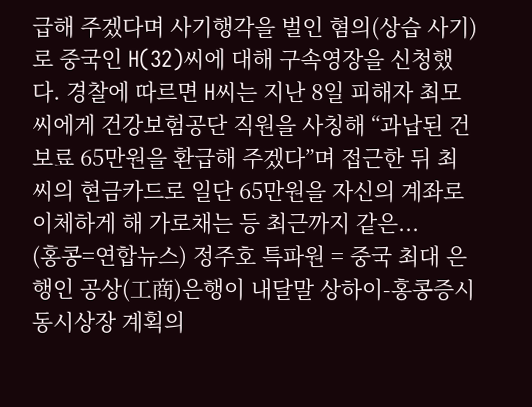급해 주겠다며 사기행각을 벌인 혐의(상습 사기)로 중국인 H(32)씨에 대해 구속영장을 신청했다. 경찰에 따르면 H씨는 지난 8일 피해자 최모씨에게 건강보험공단 직원을 사칭해 “과납된 건보료 65만원을 환급해 주겠다”며 접근한 뒤 최씨의 현금카드로 일단 65만원을 자신의 계좌로 이체하게 해 가로채는 등 최근까지 같은...
(홍콩=연합뉴스) 정주호 특파원 = 중국 최대 은행인 공상(工商)은행이 내달말 상하이-홍콩증시 동시상장 계획의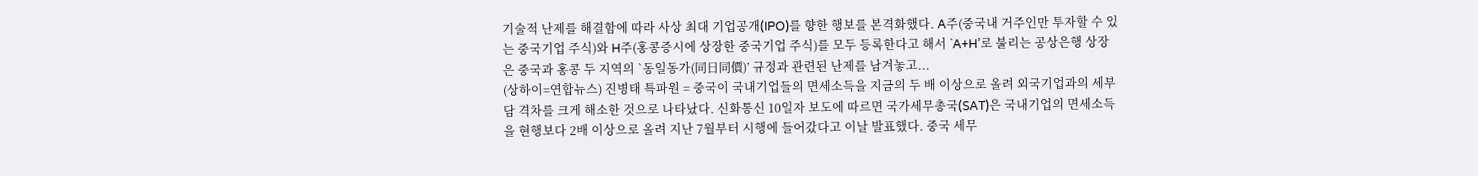기술적 난제를 해결함에 따라 사상 최대 기업공개(IPO)를 향한 행보를 본격화했다. A주(중국내 거주인만 투자할 수 있는 중국기업 주식)와 H주(홍콩증시에 상장한 중국기업 주식)를 모두 등록한다고 해서 `A+H’로 불리는 공상은행 상장은 중국과 홍콩 두 지역의 `동일동가(同日同價)’ 규정과 관련된 난제를 남겨놓고...
(상하이=연합뉴스) 진병태 특파원 = 중국이 국내기업들의 면세소득을 지금의 두 배 이상으로 올려 외국기업과의 세부담 격차를 크게 해소한 것으로 나타났다. 신화통신 10일자 보도에 따르면 국가세무총국(SAT)은 국내기업의 면세소득을 현행보다 2배 이상으로 올려 지난 7월부터 시행에 들어갔다고 이날 발표했다. 중국 세무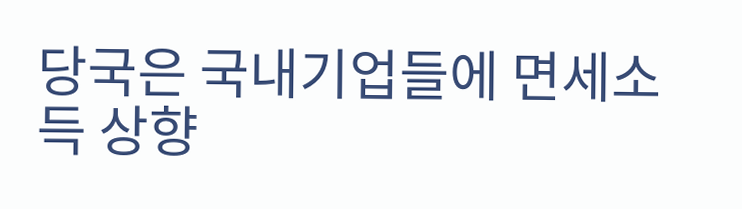당국은 국내기업들에 면세소득 상향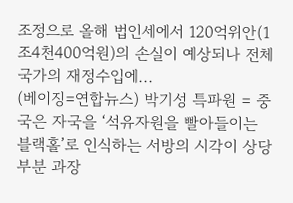조정으로 올해 법인세에서 120억위안(1조4천400억원)의 손실이 예상되나 전체 국가의 재정수입에...
(베이징=연합뉴스) 박기성 특파원 = 중국은 자국을 ‘석유자원을 빨아들이는 블랙홀’로 인식하는 서방의 시각이 상당 부분 과장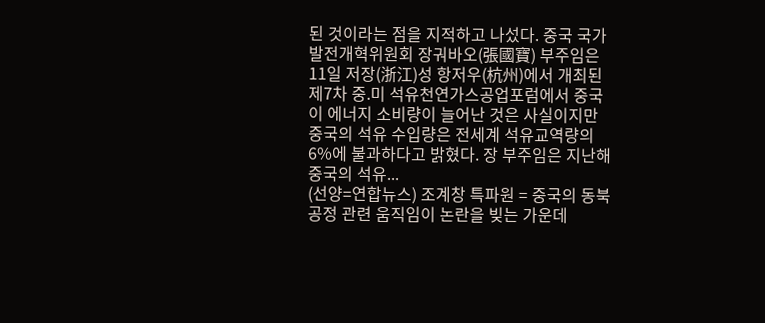된 것이라는 점을 지적하고 나섰다. 중국 국가발전개혁위원회 장궈바오(張國寶) 부주임은 11일 저장(浙江)성 항저우(杭州)에서 개최된 제7차 중.미 석유천연가스공업포럼에서 중국이 에너지 소비량이 늘어난 것은 사실이지만 중국의 석유 수입량은 전세계 석유교역량의 6%에 불과하다고 밝혔다. 장 부주임은 지난해 중국의 석유...
(선양=연합뉴스) 조계창 특파원 = 중국의 동북공정 관련 움직임이 논란을 빚는 가운데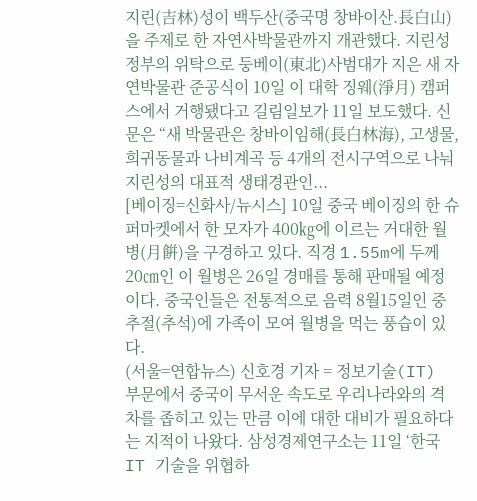지린(吉林)성이 백두산(중국명 창바이산.長白山)을 주제로 한 자연사박물관까지 개관했다. 지린성 정부의 위탁으로 둥베이(東北)사범대가 지은 새 자연박물관 준공식이 10일 이 대학 징웨(淨月) 캠퍼스에서 거행됐다고 길림일보가 11일 보도했다. 신문은 “새 박물관은 창바이임해(長白林海), 고생물, 희귀동물과 나비계곡 등 4개의 전시구역으로 나눠 지린성의 대표적 생태경관인...
[베이징=신화사/뉴시스] 10일 중국 베이징의 한 슈퍼마켓에서 한 모자가 400㎏에 이르는 거대한 월병(月餠)을 구경하고 있다. 직경 1.55m에 두께 20㎝인 이 월병은 26일 경매를 통해 판매될 예정이다. 중국인들은 전통적으로 음력 8월15일인 중추절(추석)에 가족이 모여 월병을 먹는 풍습이 있다.
(서울=연합뉴스) 신호경 기자 = 정보기술(IT) 부문에서 중국이 무서운 속도로 우리나라와의 격차를 좁히고 있는 만큼 이에 대한 대비가 필요하다는 지적이 나왔다. 삼성경제연구소는 11일 ‘한국 IT 기술을 위협하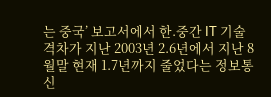는 중국’ 보고서에서 한.중간 IT 기술 격차가 지난 2003년 2.6년에서 지난 8월말 현재 1.7년까지 줄었다는 정보통신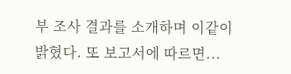부 조사 결과를 소개하며 이같이 밝혔다. 또 보고서에 따르면...